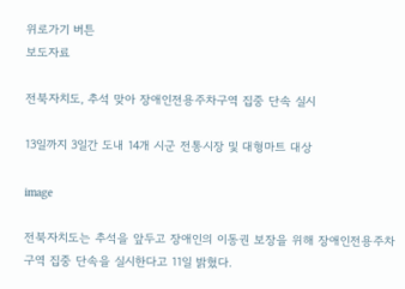위로가기 버튼
보도자료

전북자치도, 추석 맞아 장애인전용주차구역 집중 단속 실시

13일까지 3일간 도내 14개 시군 전통시장 및 대형마트 대상

image

전북자치도는 추석을 앞두고 장애인의 이동권 보장을 위해 장애인전용주차구역 집중 단속을 실시한다고 11일 밝혔다.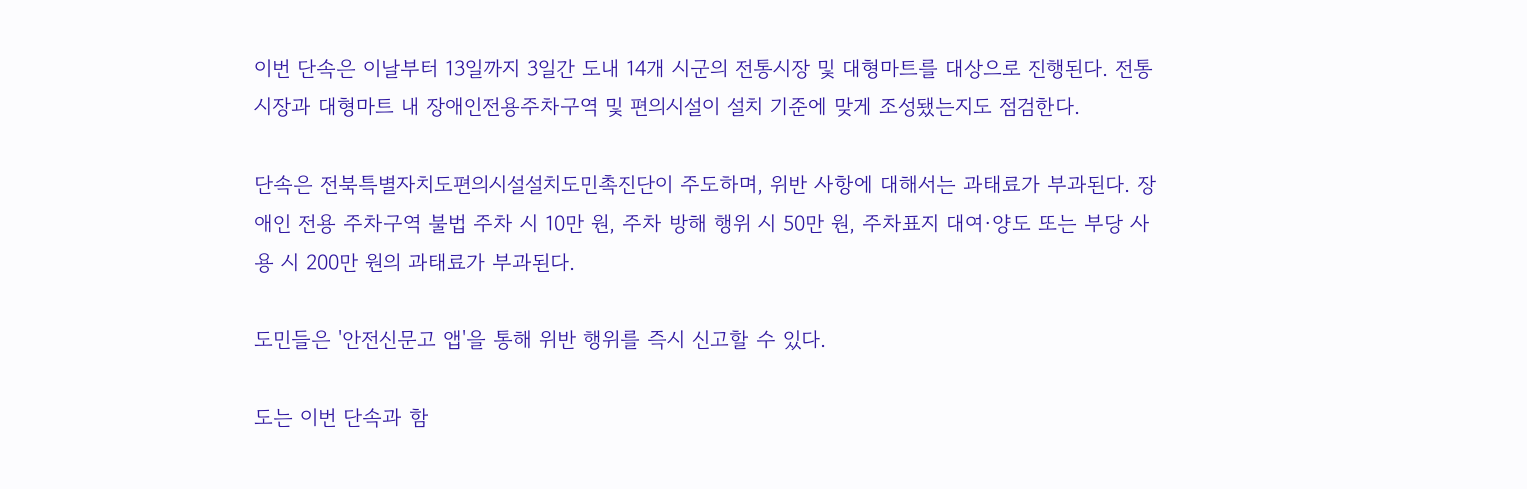이번 단속은 이날부터 13일까지 3일간 도내 14개 시군의 전통시장 및 대형마트를 대상으로 진행된다. 전통시장과 대형마트 내 장애인전용주차구역 및 편의시설이 설치 기준에 맞게 조성됐는지도 점검한다.

단속은 전북특별자치도편의시설설치도민촉진단이 주도하며, 위반 사항에 대해서는 과태료가 부과된다. 장애인 전용 주차구역 불법 주차 시 10만 원, 주차 방해 행위 시 50만 원, 주차표지 대여·양도 또는 부당 사용 시 200만 원의 과태료가 부과된다.

도민들은 '안전신문고 앱'을 통해 위반 행위를 즉시 신고할 수 있다.

도는 이번 단속과 함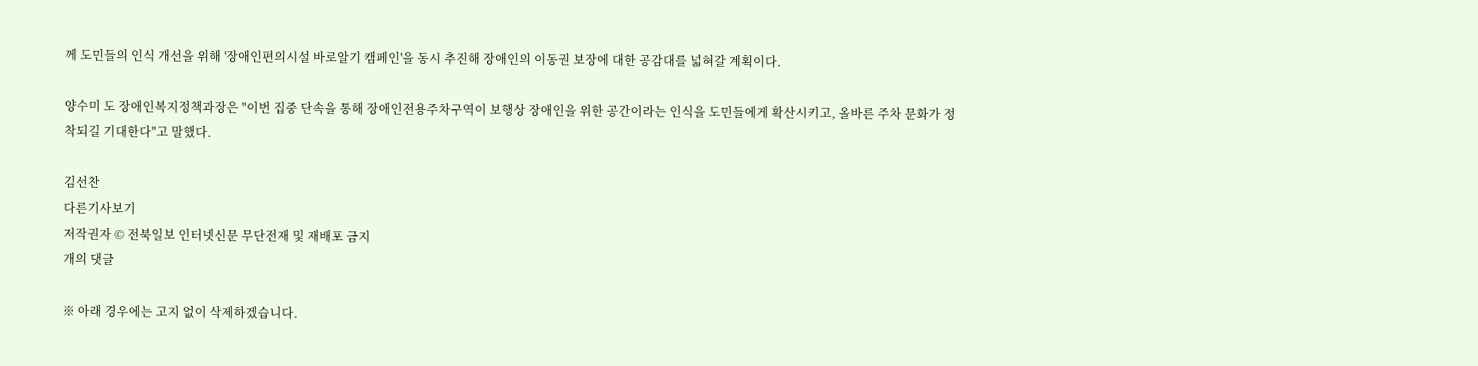께 도민들의 인식 개선을 위해 '장애인편의시설 바로알기 캠페인'을 동시 추진해 장애인의 이동권 보장에 대한 공감대를 넓혀갈 계획이다.

양수미 도 장애인복지정책과장은 "이번 집중 단속을 통해 장애인전용주차구역이 보행상 장애인을 위한 공간이라는 인식을 도민들에게 확산시키고, 올바른 주차 문화가 정착되길 기대한다"고 말했다.

김선찬
다른기사보기
저작권자 © 전북일보 인터넷신문 무단전재 및 재배포 금지
개의 댓글

※ 아래 경우에는 고지 없이 삭제하겠습니다.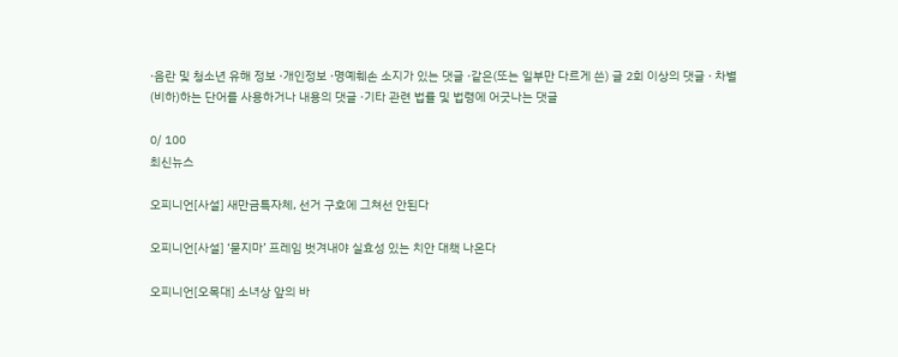·음란 및 청소년 유해 정보 ·개인정보 ·명예훼손 소지가 있는 댓글 ·같은(또는 일부만 다르게 쓴) 글 2회 이상의 댓글 · 차별(비하)하는 단어를 사용하거나 내용의 댓글 ·기타 관련 법률 및 법령에 어긋나는 댓글

0/ 100
최신뉴스

오피니언[사설] 새만금특자체, 선거 구호에 그쳐선 안된다

오피니언[사설] ‘묻지마’ 프레임 벗겨내야 실효성 있는 치안 대책 나온다

오피니언[오목대] 소녀상 앞의 바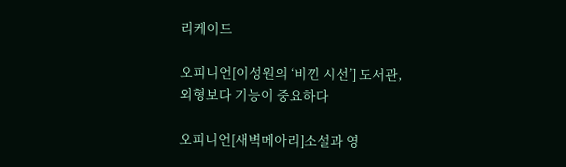리케이드

오피니언[이성원의 ‘비낀 시선’] 도서관, 외형보다 기능이 중요하다

오피니언[새벽메아리]소설과 영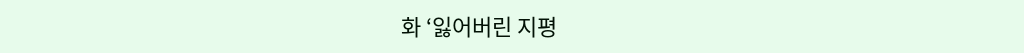화 ‘잃어버린 지평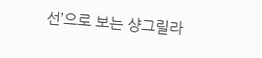선’으로 보는 샹그릴라